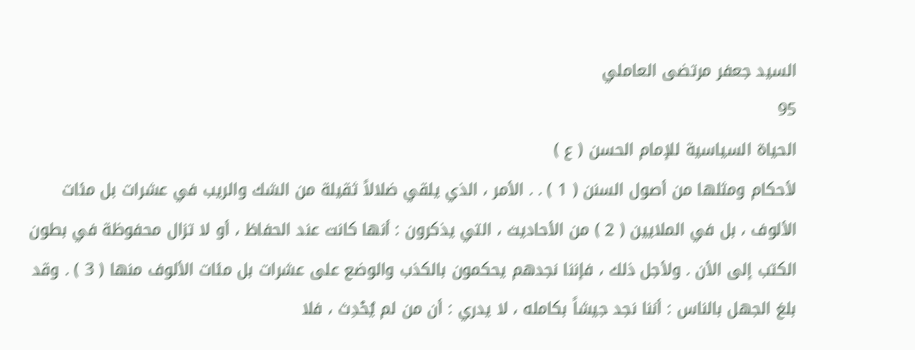السيد جعفر مرتضى العاملي
95
الحياة السياسية للإمام الحسن ( ع )
لأحكام ومثلها من أصول السنن ( 1 ) . . الأمر ، الذي يلقي ضلالاً ثقيلة من الشك والريب في عشرات بل مئات الألوف ، بل في الملايين ( 2 ) من الأحاديث ، التي يذكرون : أنها كانت عند الحفاظ ، أو لا تزال محفوظة في بطون الكتب إلى الأن . ولأجل ذلك ، فإننا نجدهم يحكمون بالكذب والوضع على عشرات بل مئات الألوف منها ( 3 ) . وقد بلغ الجهل بالناس : أننا نجد جيشاً بكامله ، لا يدري : أن من لم يُحْدِث ، فلا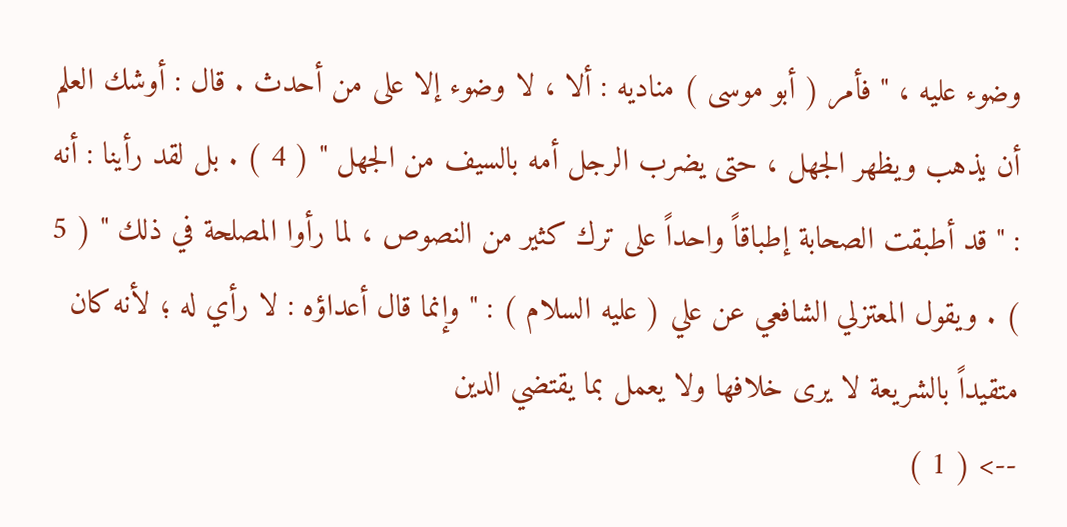وضوء عليه ، " فأمر ( أبو موسى ) مناديه : ألا ، لا وضوء إلا على من أحدث . قال : أوشك العلم أن يذهب ويظهر الجهل ، حتى يضرب الرجل أمه بالسيف من الجهل " ( 4 ) . بل لقد رأينا : أنه : " قد أطبقت الصحابة إطباقاً واحداً على ترك كثير من النصوص ، لما رأوا المصلحة في ذلك " ( 5 ) . ويقول المعتزلي الشافعي عن علي ( عليه السلام ) : " وإنما قال أعداؤه : لا رأي له ؛ لأنه كان متقيداً بالشريعة لا يرى خلافها ولا يعمل بما يقتضي الدين
--> ( 1 )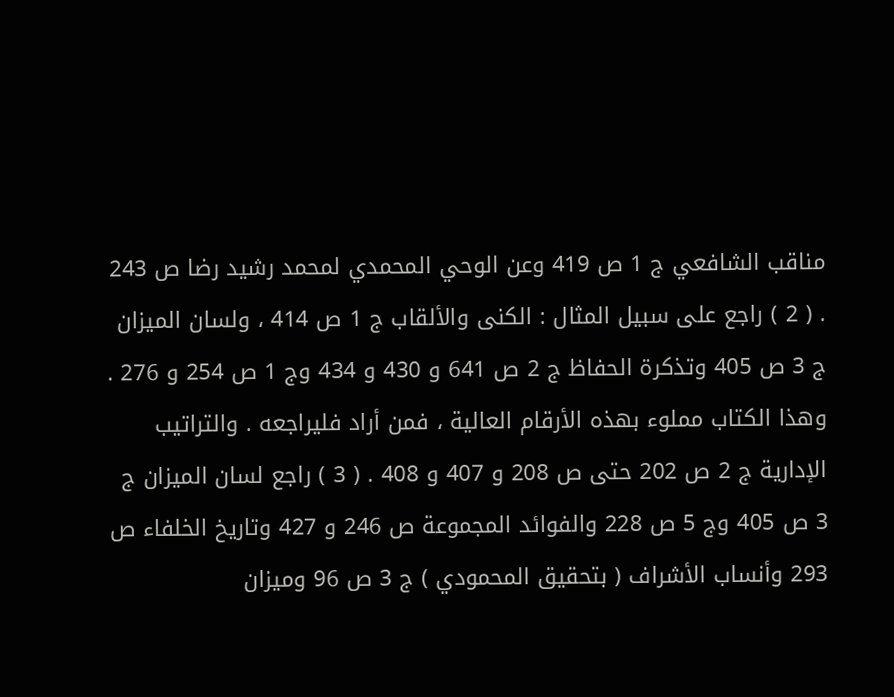مناقب الشافعي ج 1 ص 419 وعن الوحي المحمدي لمحمد رشيد رضا ص 243 . ( 2 ) راجع على سبيل المثال : الكنى والألقاب ج 1 ص 414 ، ولسان الميزان ج 3 ص 405 وتذكرة الحفاظ ج 2 ص 641 و 430 و 434 وج 1 ص 254 و 276 . وهذا الكتاب مملوء بهذه الأرقام العالية ، فمن أراد فليراجعه . والتراتيب الإدارية ج 2 ص 202 حتى ص 208 و 407 و 408 . ( 3 ) راجع لسان الميزان ج 3 ص 405 وج 5 ص 228 والفوائد المجموعة ص 246 و 427 وتاريخ الخلفاء ص 293 وأنساب الأشراف ( بتحقيق المحمودي ) ج 3 ص 96 وميزان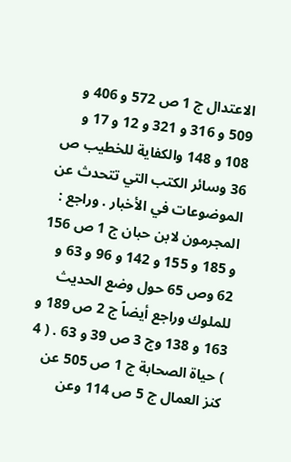الاعتدال ج 1 ص 572 و 406 و 509 و 316 و 321 و 12 و 17 و 108 و 148 والكفاية للخطيب ص 36 وسائر الكتب التي تتحدث عن الموضوعات في الأخبار . وراجع : المجرمون لابن حبان ج 1 ص 156 و 185 و 155 و 142 و 96 و 63 و 62 وص 65 حول وضع الحديث للملوك وراجع أيضاً ج 2 ص 189 و 163 و 138 وج 3 ص 39 و 63 . ( 4 ) حياة الصحابة ج 1 ص 505 عن كنز العمال ج 5 ص 114 وعن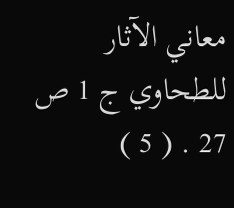معاني الآثار للطحاوي ج 1 ص 27 . ( 5 )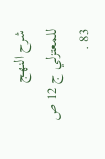شرح النهج للمعتزلي ج 12 ص 83 .